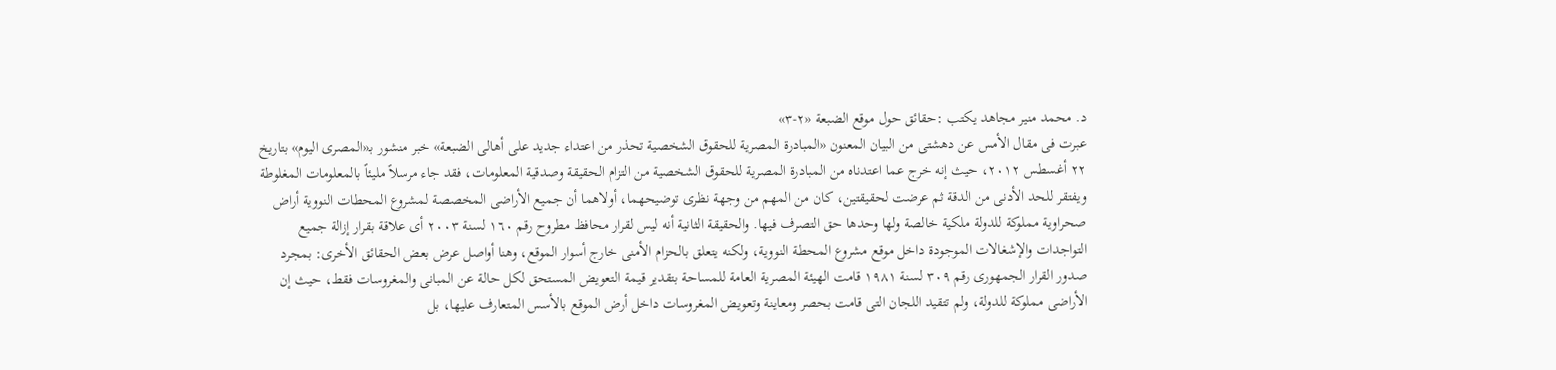د. محمد منير مجاهد يكتب :حقائق حول موقع الضبعة «٢-٣»
عبرت فى مقال الأمس عن دهشتى من البيان المعنون «المبادرة المصرية للحقوق الشخصية تحذر من اعتداء جديد على أهالى الضبعة» خبر منشور بـ«المصرى اليوم» بتاريخ ٢٢ أغسطس ٢٠١٢، حيث إنه خرج عما اعتدناه من المبادرة المصرية للحقوق الشخصية من التزام الحقيقة وصدقية المعلومات، فقد جاء مرسلاً مليئاً بالمعلومات المغلوطة ويفتقر للحد الأدنى من الدقة ثم عرضت لحقيقتين، كان من المهم من وجهة نظرى توضيحهما، أولاهما أن جميع الأراضى المخصصة لمشروع المحطات النووية أراض صحراوية مملوكة للدولة ملكية خالصة ولها وحدها حق التصرف فيها. والحقيقة الثانية أنه ليس لقرار محافظ مطروح رقم ١٦٠ لسنة ٢٠٠٣ أى علاقة بقرار إزالة جميع التواجدات والإشغالات الموجودة داخل موقع مشروع المحطة النووية، ولكنه يتعلق بالحزام الأمنى خارج أسوار الموقع، وهنا أواصل عرض بعض الحقائق الأخرى: بمجرد صدور القرار الجمهورى رقم ٣٠٩ لسنة ١٩٨١ قامت الهيئة المصرية العامة للمساحة بتقدير قيمة التعويض المستحق لكل حالة عن المبانى والمغروسات فقط، حيث إن الأراضى مملوكة للدولة، ولم تتقيد اللجان التى قامت بحصر ومعاينة وتعويض المغروسات داخل أرض الموقع بالأسس المتعارف عليها، بل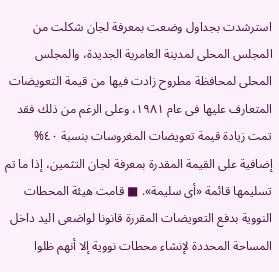استرشدت بجداول وضعت بمعرفة لجان شكلت من المجلس المحلى لمدينة العامرية الجديدة، والمجلس المحلى لمحافظة مطروح زادت فيها من قيمة التعويضات المتعارف عليها فى عام ١٩٨١، وعلى الرغم من ذلك فقد تمت زيادة قيمة تعويضات المغروسات بنسبة ٤٠% إضافية على القيمة المقدرة بمعرفة لجان التثمين، إذا ما تم تسليمها قائمة «أى سليمة». ■ قامت هيئة المحطات النووية بدفع التعويضات المقررة قانونا لواضعى اليد داخل المساحة المحددة لإنشاء محطات نووية إلا أنهم ظلوا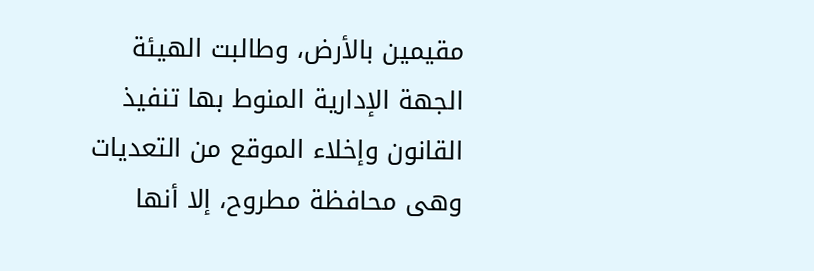مقيمين بالأرض، وطالبت الهيئة الجهة الإدارية المنوط بها تنفيذ القانون وإخلاء الموقع من التعديات وهى محافظة مطروح، إلا أنها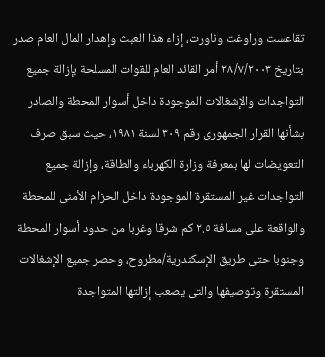تقاعست وراوغت وناورت، إزاء هذا العبث وإهدار المال العام صدر بتاريخ ٢٨/٧/٢٠٠٣ أمر القائد العام للقوات المسلحة بإزالة جميع التواجدات والإشغالات الموجودة داخل أسوار المحطة والصادر بشأنها القرار الجمهورى رقم ٣٠٩ لسنة ١٩٨١، حيث سبق صرف التعويضات لها بمعرفة وزارة الكهرباء والطاقة، وإزالة جميع التواجدات غير المستقرة الموجودة داخل الحزام الأمنى للمحطة والواقعة على مسافة ٢.٥ كم شرقا وغربا من حدود أسوار المحطة وجنوبا حتى طريق الإسكندرية/مطروح، وحصر جميع الإشغالات المستقرة وتوصيفها والتى يصعب إزالتها المتواجدة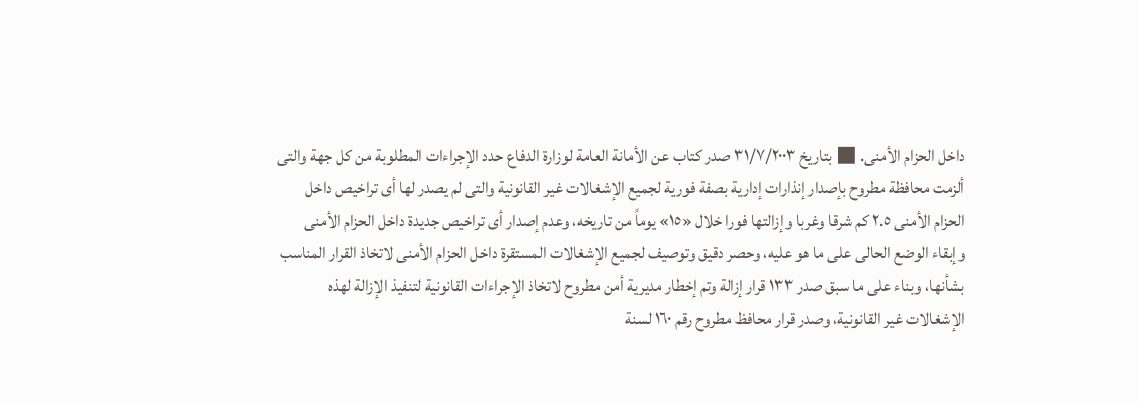داخل الحزام الأمنى. ■ بتاريخ ٣١/٧/٢٠٠٣ صدر كتاب عن الأمانة العامة لوزارة الدفاع حدد الإجراءات المطلوبة من كل جهة والتى ألزمت محافظة مطروح بإصدار إنذارات إدارية بصفة فورية لجميع الإشغالات غير القانونية والتى لم يصدر لها أى تراخيص داخل الحزام الأمنى ٢.٥ كم شرقا وغربا وإزالتها فورا خلال «١٥» يوماً من تاريخه، وعدم إصدار أى تراخيص جديدة داخل الحزام الأمنى وإبقاء الوضع الحالى على ما هو عليه، وحصر دقيق وتوصيف لجميع الإشغالات المستقرة داخل الحزام الأمنى لاتخاذ القرار المناسب بشأنها، وبناء على ما سبق صدر ١٣٣ قرار إزالة وتم إخطار مديرية أمن مطروح لاتخاذ الإجراءات القانونية لتنفيذ الإزالة لهذه الإشغالات غير القانونية، وصدر قرار محافظ مطروح رقم ١٦٠ لسنة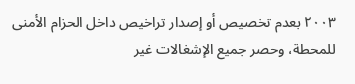٢٠٠٣ بعدم تخصيص أو إصدار تراخيص داخل الحزام الأمنى للمحطة، وحصر جميع الإشغالات غير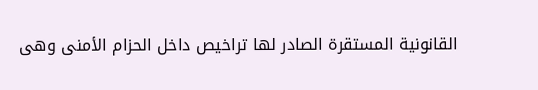القانونية المستقرة الصادر لها تراخيص داخل الحزام الأمنى وهى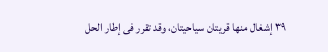٣٩ إشغال منها قريتان سياحيتان، وقد تقرر فى إطار الحل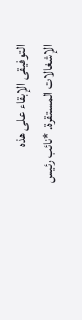التوفيقى الإبقاء على هذه الإشغالات المستقرة. *نائب رئيس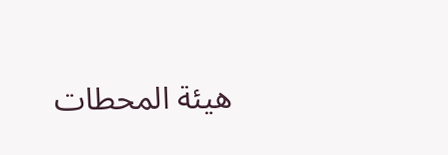هيئة المحطات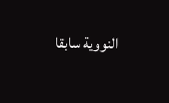النووية سابقا